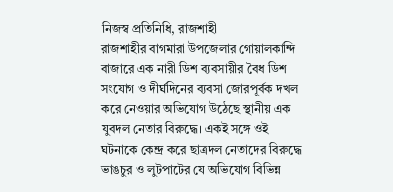নিজস্ব প্রতিনিধি, রাজশাহী
রাজশাহীর বাগমারা উপজেলার গোয়ালকান্দি বাজারে এক নারী ডিশ ব্যবসায়ীর বৈধ ডিশ সংযোগ ও দীর্ঘদিনের ব্যবসা জোরপূর্বক দখল করে নেওয়ার অভিযোগ উঠেছে স্থানীয় এক যুবদল নেতার বিরুদ্ধে। একই সঙ্গে ওই ঘটনাকে কেন্দ্র করে ছাত্রদল নেতাদের বিরুদ্ধে ভাঙচুর ও লুটপাটের যে অভিযোগ বিভিন্ন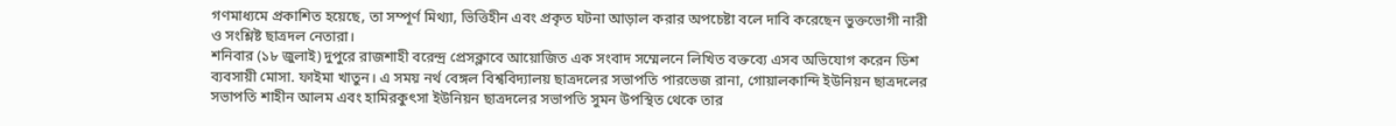গণমাধ্যমে প্রকাশিত হয়েছে, তা সম্পূর্ণ মিথ্যা, ভিত্তিহীন এবং প্রকৃত ঘটনা আড়াল করার অপচেষ্টা বলে দাবি করেছেন ভুক্তভোগী নারী ও সংশ্লিষ্ট ছাত্রদল নেতারা।
শনিবার (১৮ জুলাই) দুপুরে রাজশাহী বরেন্দ্র প্রেসক্লাবে আয়োজিত এক সংবাদ সম্মেলনে লিখিত বক্তব্যে এসব অভিযোগ করেন ডিশ ব্যবসায়ী মোসা. ফাইমা খাতুন। এ সময় নর্থ বেঙ্গল বিশ্ববিদ্যালয় ছাত্রদলের সভাপতি পারভেজ রানা, গোয়ালকান্দি ইউনিয়ন ছাত্রদলের সভাপতি শাহীন আলম এবং হামিরকুৎসা ইউনিয়ন ছাত্রদলের সভাপতি সুমন উপস্থিত থেকে তার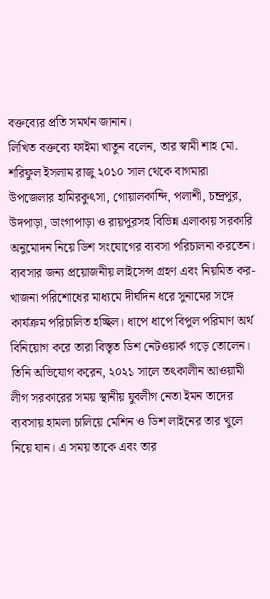বক্তব্যের প্রতি সমর্থন জানান।
লিখিত বক্তব্যে ফাইমা খাতুন বলেন, তার স্বামী শাহ মো. শরিফুল ইসলাম রাজু ২০১০ সাল থেকে বাগমারা উপজেলার হামিরকুৎসা, গোয়ালকান্দি, পলাশী, চন্দ্রপুর, উদপাড়া, ডাংগাপাড়া ও রায়পুরসহ বিভিন্ন এলাকায় সরকারি অনুমোদন নিয়ে ডিশ সংযোগের ব্যবসা পরিচালনা করতেন। ব্যবসার জন্য প্রয়োজনীয় লাইসেন্স গ্রহণ এবং নিয়মিত কর-খাজনা পরিশোধের মাধ্যমে দীর্ঘদিন ধরে সুনামের সঙ্গে কার্যক্রম পরিচালিত হচ্ছিল। ধাপে ধাপে বিপুল পরিমাণ অর্থ বিনিয়োগ করে তারা বিস্তৃত ডিশ নেটওয়ার্ক গড়ে তোলেন।
তিনি অভিযোগ করেন, ২০২১ সালে তৎকালীন আওয়ামী লীগ সরকারের সময় স্থানীয় যুবলীগ নেতা ইমন তাদের ব্যবসায় হামলা চালিয়ে মেশিন ও ডিশ লাইনের তার খুলে নিয়ে যান। এ সময় তাকে এবং তার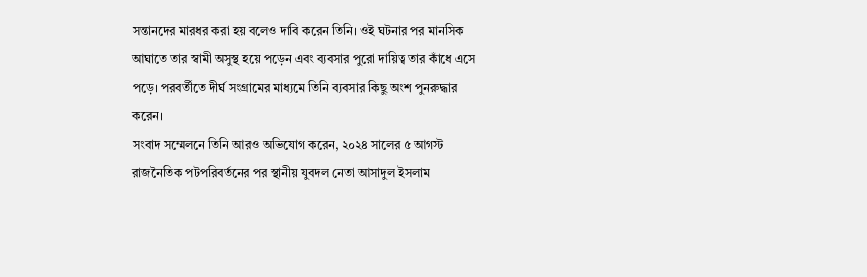সন্তানদের মারধর করা হয় বলেও দাবি করেন তিনি। ওই ঘটনার পর মানসিক আঘাতে তার স্বামী অসুস্থ হয়ে পড়েন এবং ব্যবসার পুরো দায়িত্ব তার কাঁধে এসে পড়ে। পরবর্তীতে দীর্ঘ সংগ্রামের মাধ্যমে তিনি ব্যবসার কিছু অংশ পুনরুদ্ধার করেন।
সংবাদ সম্মেলনে তিনি আরও অভিযোগ করেন, ২০২৪ সালের ৫ আগস্ট রাজনৈতিক পটপরিবর্তনের পর স্থানীয় যুবদল নেতা আসাদুল ইসলাম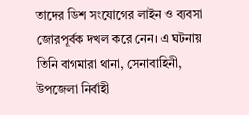তাদের ডিশ সংযোগের লাইন ও ব্যবসা জোরপূর্বক দখল করে নেন। এ ঘটনায় তিনি বাগমারা থানা, সেনাবাহিনী, উপজেলা নির্বাহী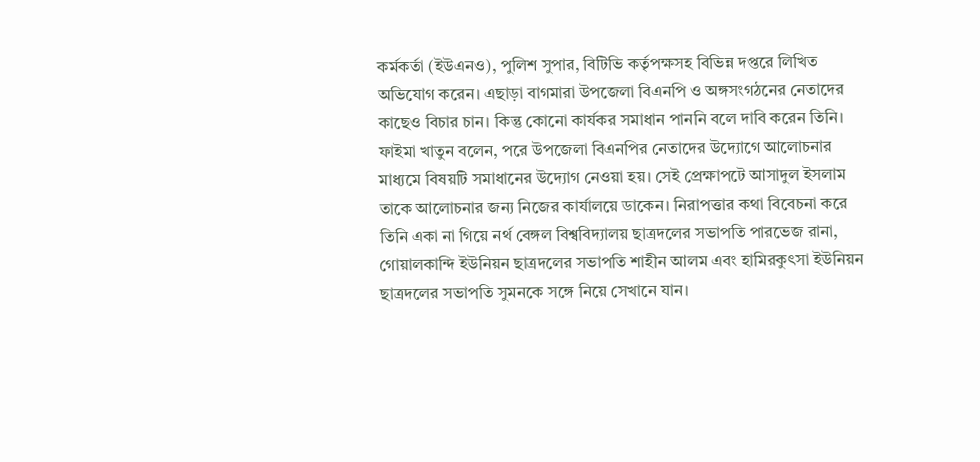কর্মকর্তা (ইউএনও), পুলিশ সুপার, বিটিভি কর্তৃপক্ষসহ বিভিন্ন দপ্তরে লিখিত অভিযোগ করেন। এছাড়া বাগমারা উপজেলা বিএনপি ও অঙ্গসংগঠনের নেতাদের কাছেও বিচার চান। কিন্তু কোনো কার্যকর সমাধান পাননি বলে দাবি করেন তিনি।
ফাইমা খাতুন বলেন, পরে উপজেলা বিএনপির নেতাদের উদ্যোগে আলোচনার মাধ্যমে বিষয়টি সমাধানের উদ্যোগ নেওয়া হয়। সেই প্রেক্ষাপটে আসাদুল ইসলাম তাকে আলোচনার জন্য নিজের কার্যালয়ে ডাকেন। নিরাপত্তার কথা বিবেচনা করে তিনি একা না গিয়ে নর্থ বেঙ্গল বিশ্ববিদ্যালয় ছাত্রদলের সভাপতি পারভেজ রানা, গোয়ালকান্দি ইউনিয়ন ছাত্রদলের সভাপতি শাহীন আলম এবং হামিরকুৎসা ইউনিয়ন ছাত্রদলের সভাপতি সুমনকে সঙ্গে নিয়ে সেখানে যান।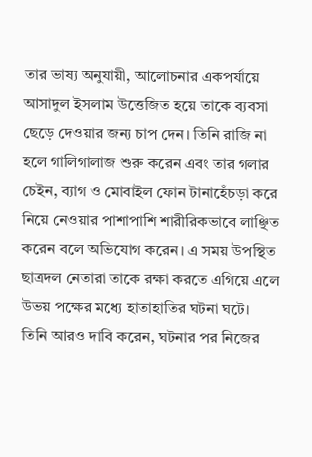তার ভাষ্য অনুযায়ী, আলোচনার একপর্যায়ে আসাদুল ইসলাম উত্তেজিত হয়ে তাকে ব্যবসা ছেড়ে দেওয়ার জন্য চাপ দেন। তিনি রাজি না হলে গালিগালাজ শুরু করেন এবং তার গলার চেইন, ব্যাগ ও মোবাইল ফোন টানাহেঁচড়া করে নিয়ে নেওয়ার পাশাপাশি শারীরিকভাবে লাঞ্ছিত করেন বলে অভিযোগ করেন। এ সময় উপস্থিত ছাত্রদল নেতারা তাকে রক্ষা করতে এগিয়ে এলে উভয় পক্ষের মধ্যে হাতাহাতির ঘটনা ঘটে।
তিনি আরও দাবি করেন, ঘটনার পর নিজের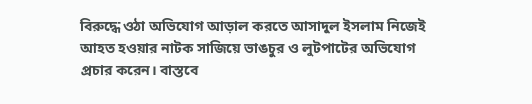বিরুদ্ধে ওঠা অভিযোগ আড়াল করতে আসাদুল ইসলাম নিজেই আহত হওয়ার নাটক সাজিয়ে ভাঙচুর ও লুটপাটের অভিযোগ প্রচার করেন। বাস্তবে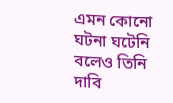এমন কোনো ঘটনা ঘটেনি বলেও তিনি দাবি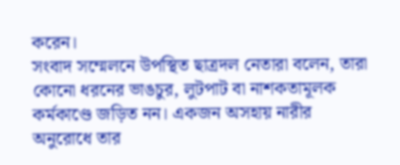করেন।
সংবাদ সম্মেলনে উপস্থিত ছাত্রদল নেতারা বলেন, তারা কোনো ধরনের ভাঙচুর, লুটপাট বা নাশকতামূলক কর্মকাণ্ডে জড়িত নন। একজন অসহায় নারীর অনুরোধে তার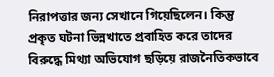নিরাপত্তার জন্য সেখানে গিয়েছিলেন। কিন্তু প্রকৃত ঘটনা ভিন্নখাতে প্রবাহিত করে তাদের বিরুদ্ধে মিথ্যা অভিযোগ ছড়িয়ে রাজনৈতিকভাবে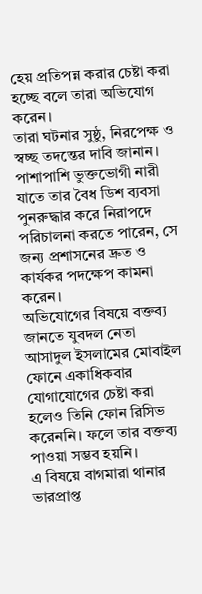হেয় প্রতিপন্ন করার চেষ্টা করা হচ্ছে বলে তারা অভিযোগ করেন।
তারা ঘটনার সুষ্ঠু, নিরপেক্ষ ও স্বচ্ছ তদন্তের দাবি জানান। পাশাপাশি ভুক্তভোগী নারী যাতে তার বৈধ ডিশ ব্যবসা পুনরুদ্ধার করে নিরাপদে পরিচালনা করতে পারেন, সে জন্য প্রশাসনের দ্রুত ও কার্যকর পদক্ষেপ কামনা করেন।
অভিযোগের বিষয়ে বক্তব্য জানতে যুবদল নেতা আসাদুল ইসলামের মোবাইল ফোনে একাধিকবার যোগাযোগের চেষ্টা করা হলেও তিনি ফোন রিসিভ করেননি। ফলে তার বক্তব্য পাওয়া সম্ভব হয়নি।
এ বিষয়ে বাগমারা থানার ভারপ্রাপ্ত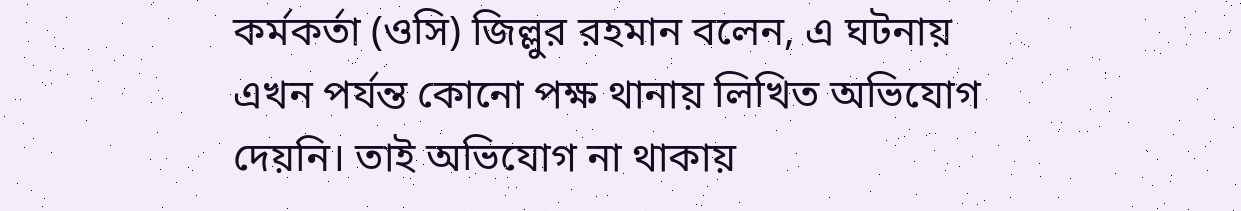কর্মকর্তা (ওসি) জিল্লুর রহমান বলেন, এ ঘটনায় এখন পর্যন্ত কোনো পক্ষ থানায় লিখিত অভিযোগ দেয়নি। তাই অভিযোগ না থাকায়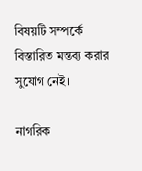বিষয়টি সম্পর্কে বিস্তারিত মন্তব্য করার সুযোগ নেই।

নাগরিক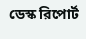ডেস্ক রিপোর্ট